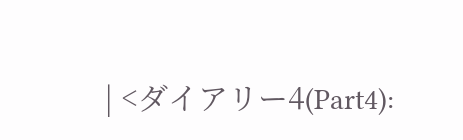| <ダイアリー4(Part4):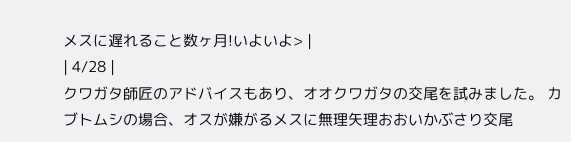メスに遅れること数ヶ月!いよいよ> |
| 4/28 |
クワガタ師匠のアドバイスもあり、オオクワガタの交尾を試みました。 カブトムシの場合、オスが嫌がるメスに無理矢理おおいかぶさり交尾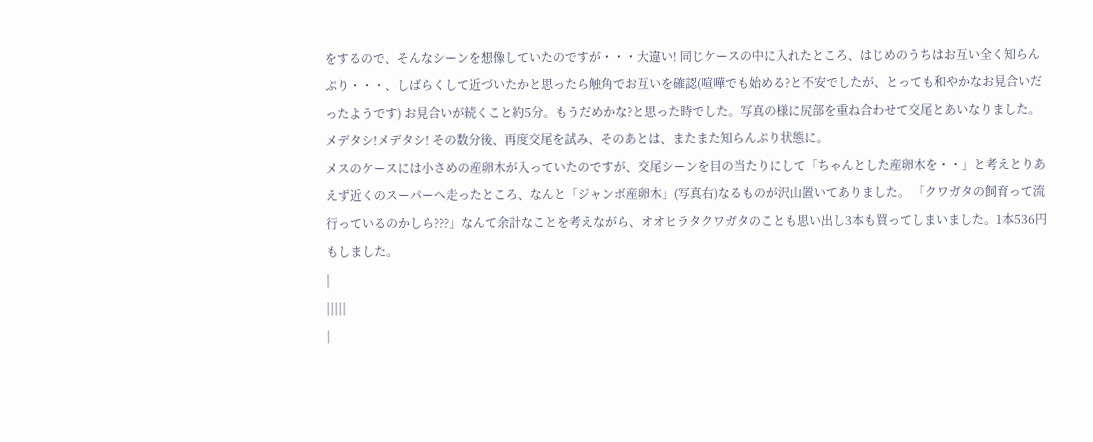をするので、そんなシーンを想像していたのですが・・・大違い! 同じケースの中に入れたところ、はじめのうちはお互い全く知らんぷり・・・、しばらくして近づいたかと思ったら触角でお互いを確認(喧嘩でも始める?と不安でしたが、とっても和やかなお見合いだったようです) お見合いが続くこと約5分。もうだめかな?と思った時でした。写真の様に尻部を重ね合わせて交尾とあいなりました。メデタシ!メデタシ! その数分後、再度交尾を試み、そのあとは、またまた知らんぷり状態に。
メスのケースには小さめの産卵木が入っていたのですが、交尾シーンを目の当たりにして「ちゃんとした産卵木を・・」と考えとりあえず近くのスーパーへ走ったところ、なんと「ジャンボ産卵木」(写真右)なるものが沢山置いてありました。 「クワガタの飼育って流行っているのかしら???」なんて余計なことを考えながら、オオヒラタクワガタのことも思い出し3本も買ってしまいました。1本536円もしました。
|
|||||
|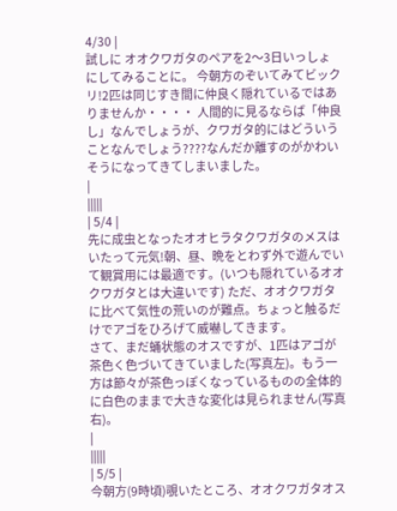4/30 |
試しに オオクワガタのペアを2〜3日いっしょにしてみることに。 今朝方のぞいてみてビックリ!2匹は同じすき間に仲良く隠れているではありませんか・・・・ 人間的に見るならば「仲良し」なんでしょうが、クワガタ的にはどういうことなんでしょう????なんだか離すのがかわいそうになってきてしまいました。
|
|||||
| 5/4 |
先に成虫となったオオヒラタクワガタのメスはいたって元気!朝、昼、晩をとわず外で遊んでいて観賞用には最適です。(いつも隠れているオオクワガタとは大違いです) ただ、オオクワガタに比べて気性の荒いのが難点。ちょっと触るだけでアゴをひろげて威嚇してきます。
さて、まだ蛹状態のオスですが、1匹はアゴが茶色く色づいてきていました(写真左)。もう一方は節々が茶色っぽくなっているものの全体的に白色のままで大きな変化は見られません(写真右)。
|
|||||
| 5/5 |
今朝方(9時頃)覗いたところ、オオクワガタオス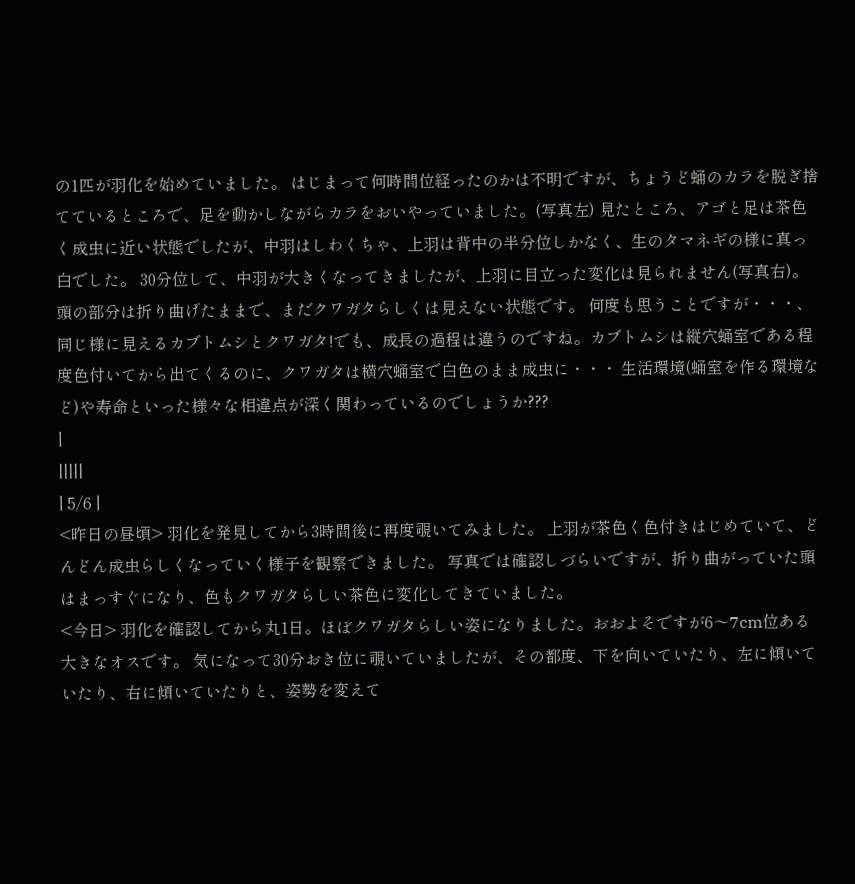の1匹が羽化を始めていました。 はじまって何時間位経ったのかは不明ですが、ちょうど蛹のカラを脱ぎ捨てているところで、足を動かしながらカラをおいやっていました。(写真左) 見たところ、アゴと足は茶色く成虫に近い状態でしたが、中羽はしわくちゃ、上羽は背中の半分位しかなく、生のタマネギの様に真っ白でした。 30分位して、中羽が大きくなってきましたが、上羽に目立った変化は見られません(写真右)。頭の部分は折り曲げたままで、まだクワガタらしくは見えない状態です。 何度も思うことですが・・・、同じ様に見えるカブトムシとクワガタ!でも、成長の過程は違うのですね。カブトムシは縦穴蛹室である程度色付いてから出てくるのに、クワガタは横穴蛹室で白色のまま成虫に・・・ 生活環境(蛹室を作る環境など)や寿命といった様々な相違点が深く関わっているのでしょうか???
|
|||||
| 5/6 |
<昨日の昼頃> 羽化を発見してから3時間後に再度覗いてみました。 上羽が茶色く色付きはじめていて、どんどん成虫らしくなっていく様子を観察できました。 写真では確認しづらいですが、折り曲がっていた頭はまっすぐになり、色もクワガタらしい茶色に変化してきていました。
<今日> 羽化を確認してから丸1日。ほぼクワガタらしい姿になりました。おおよそですが6〜7cm位ある大きなオスです。 気になって30分おき位に覗いていましたが、その都度、下を向いていたり、左に傾いていたり、右に傾いていたりと、姿勢を変えて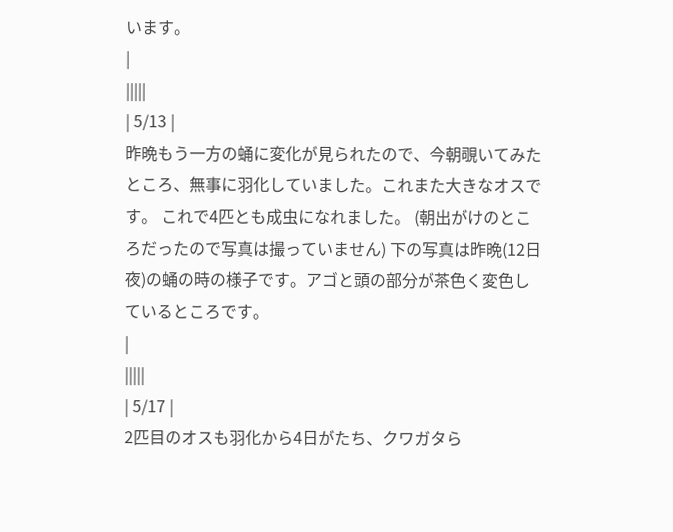います。
|
|||||
| 5/13 |
昨晩もう一方の蛹に変化が見られたので、今朝覗いてみたところ、無事に羽化していました。これまた大きなオスです。 これで4匹とも成虫になれました。 (朝出がけのところだったので写真は撮っていません) 下の写真は昨晩(12日夜)の蛹の時の様子です。アゴと頭の部分が茶色く変色しているところです。
|
|||||
| 5/17 |
2匹目のオスも羽化から4日がたち、クワガタら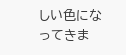しい色になってきま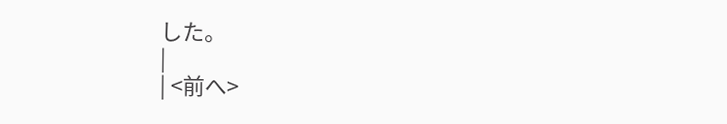した。
|
| <前へ>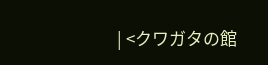| <クワガタの館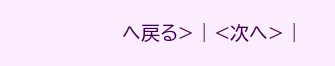へ戻る> | <次へ> |